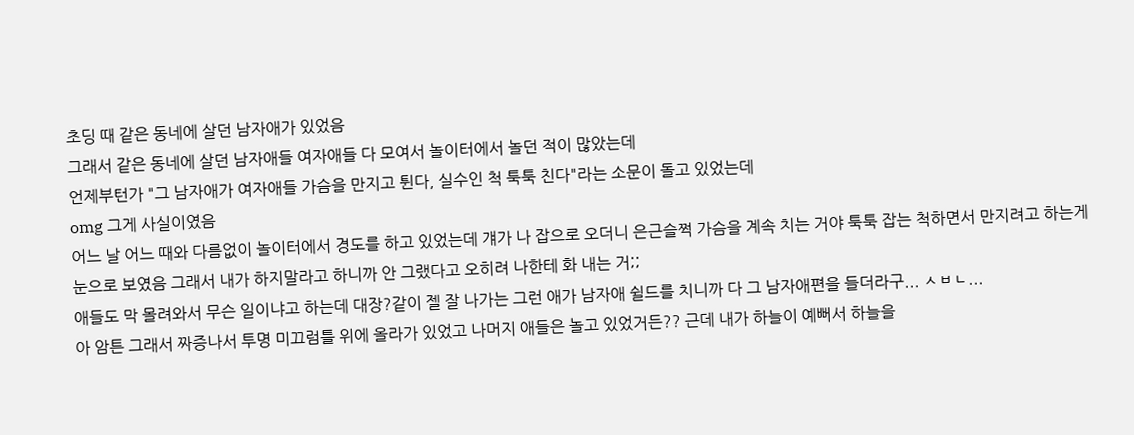초딩 때 같은 동네에 살던 남자애가 있었음
그래서 같은 동네에 살던 남자애들 여자애들 다 모여서 놀이터에서 놀던 적이 많았는데
언제부턴가 "그 남자애가 여자애들 가슴을 만지고 튄다, 실수인 척 툭툭 친다"라는 소문이 돌고 있었는데
omg 그게 사실이였음
어느 날 어느 때와 다름없이 놀이터에서 경도를 하고 있었는데 걔가 나 잡으로 오더니 은근슬쩍 가슴을 계속 치는 거야 툭툭 잡는 척하면서 만지려고 하는게 눈으로 보였음 그래서 내가 하지말라고 하니까 안 그랬다고 오히려 나한테 화 내는 거;;
애들도 막 몰려와서 무슨 일이냐고 하는데 대장?같이 젤 잘 나가는 그런 애가 남자애 쉴드를 치니까 다 그 남자애편을 들더라구... ㅅㅂㄴ...
아 암튼 그래서 짜증나서 투명 미끄럼틀 위에 올라가 있었고 나머지 애들은 놀고 있었거든?? 근데 내가 하늘이 예뻐서 하늘을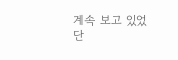계속 보고 있었단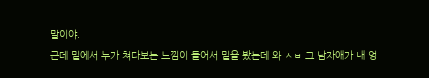말이야.
근데 밑에서 누가 쳐다보는 느낌이 들어서 밑을 봤는데 와 ㅅㅂ 그 남자애가 내 엉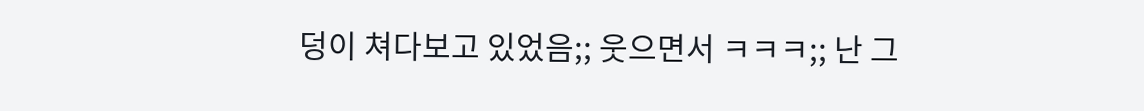덩이 쳐다보고 있었음;; 웃으면서 ㅋㅋㅋ;; 난 그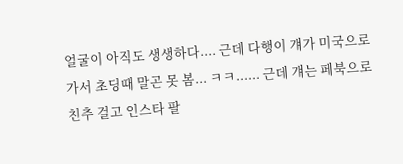얼굴이 아직도 생생하다.... 근데 다행이 걔가 미국으로 가서 초딩때 말곤 못 봄... ㅋㅋ...... 근데 걔는 페북으로 친추 걸고 인스타 팔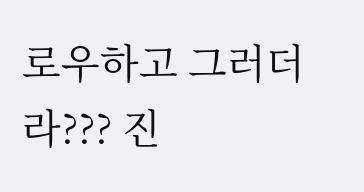로우하고 그러더라??? 진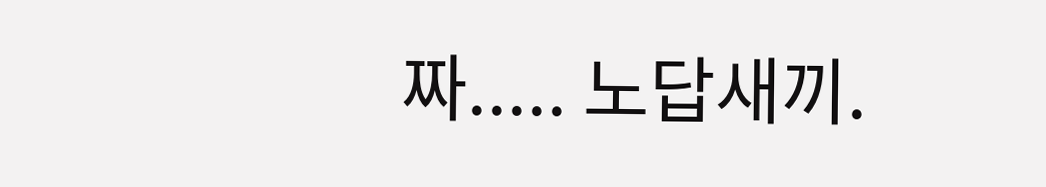짜..... 노답새끼.